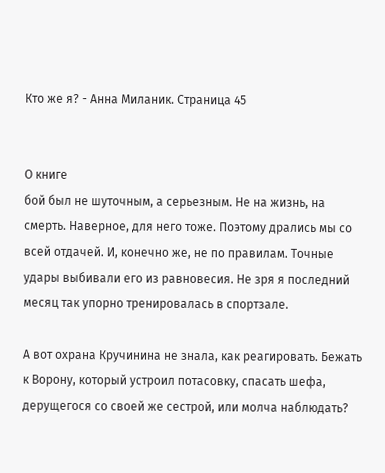Кто же я? - Анна Миланик. Страница 45


О книге
бой был не шуточным, а серьезным. Не на жизнь, на смерть. Наверное, для него тоже. Поэтому дрались мы со всей отдачей. И, конечно же, не по правилам. Точные удары выбивали его из равновесия. Не зря я последний месяц так упорно тренировалась в спортзале.

А вот охрана Кручинина не знала, как реагировать. Бежать к Ворону, который устроил потасовку, спасать шефа, дерущегося со своей же сестрой, или молча наблюдать?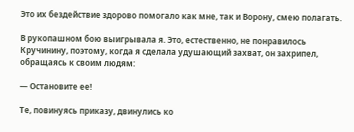Это их бездействие здорово помогало как мне, так и Ворону, смею полагать.

В рукопашном бою выигрывала я. Это, естественно, не понравилось Кручинину, поэтому, когда я сделала удушающий захват, он захрипел, обращаясь к своим людям:

— Остановите ее!

Те, повинуясь приказу, двинулись ко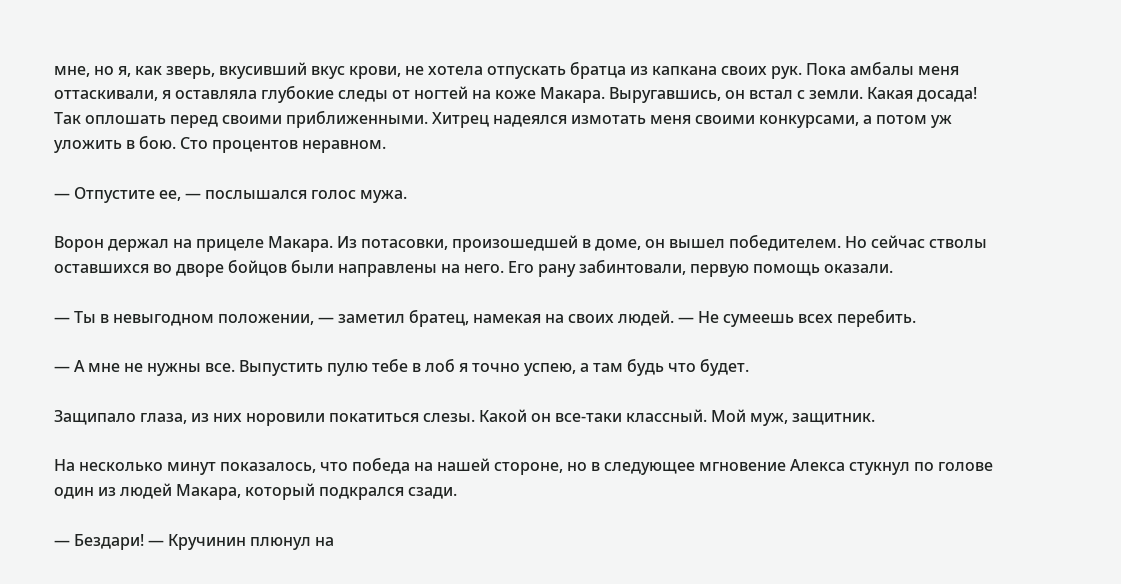мне, но я, как зверь, вкусивший вкус крови, не хотела отпускать братца из капкана своих рук. Пока амбалы меня оттаскивали, я оставляла глубокие следы от ногтей на коже Макара. Выругавшись, он встал с земли. Какая досада! Так оплошать перед своими приближенными. Хитрец надеялся измотать меня своими конкурсами, а потом уж уложить в бою. Сто процентов неравном.

— Отпустите ее, — послышался голос мужа.

Ворон держал на прицеле Макара. Из потасовки, произошедшей в доме, он вышел победителем. Но сейчас стволы оставшихся во дворе бойцов были направлены на него. Его рану забинтовали, первую помощь оказали.

— Ты в невыгодном положении, — заметил братец, намекая на своих людей. — Не сумеешь всех перебить.

— А мне не нужны все. Выпустить пулю тебе в лоб я точно успею, а там будь что будет.

Защипало глаза, из них норовили покатиться слезы. Какой он все-таки классный. Мой муж, защитник.

На несколько минут показалось, что победа на нашей стороне, но в следующее мгновение Алекса стукнул по голове один из людей Макара, который подкрался сзади.

— Бездари! — Кручинин плюнул на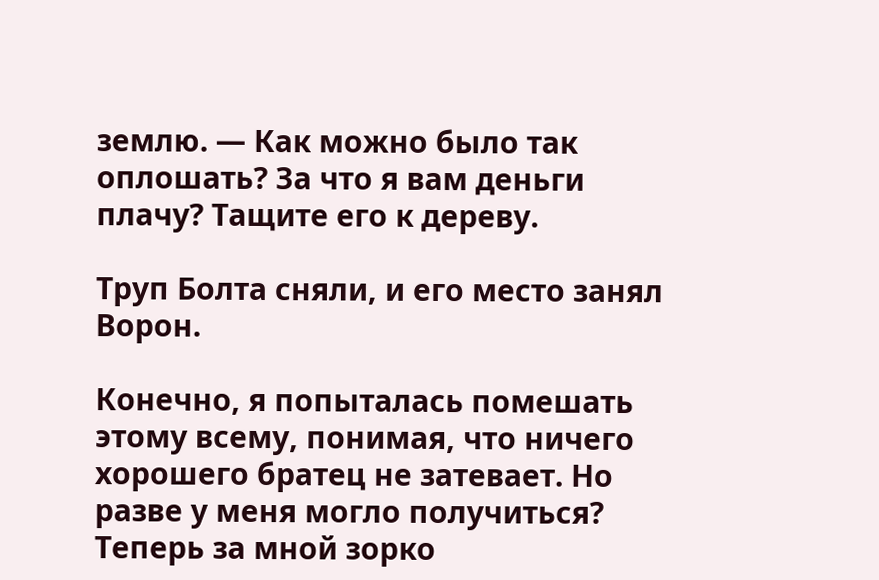землю. — Как можно было так оплошать? За что я вам деньги плачу? Тащите его к дереву.

Труп Болта сняли, и его место занял Ворон.

Конечно, я попыталась помешать этому всему, понимая, что ничего хорошего братец не затевает. Но разве у меня могло получиться? Теперь за мной зорко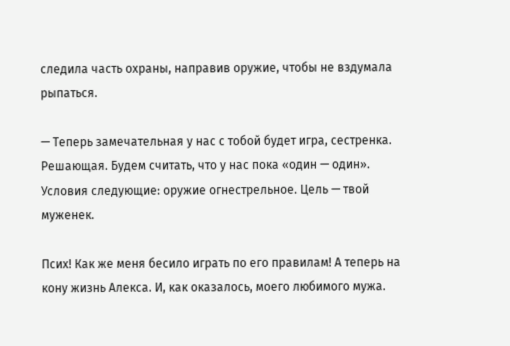следила часть охраны, направив оружие, чтобы не вздумала рыпаться.

— Теперь замечательная у нас с тобой будет игра, сестренка. Решающая. Будем считать, что у нас пока «один — один». Условия следующие: оружие огнестрельное. Цель — твой муженек.

Псих! Как же меня бесило играть по его правилам! А теперь на кону жизнь Алекса. И, как оказалось, моего любимого мужа.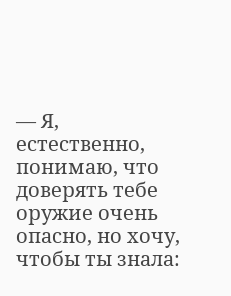— Я, естественно, понимаю, что доверять тебе оружие очень опасно, но хочу, чтобы ты знала: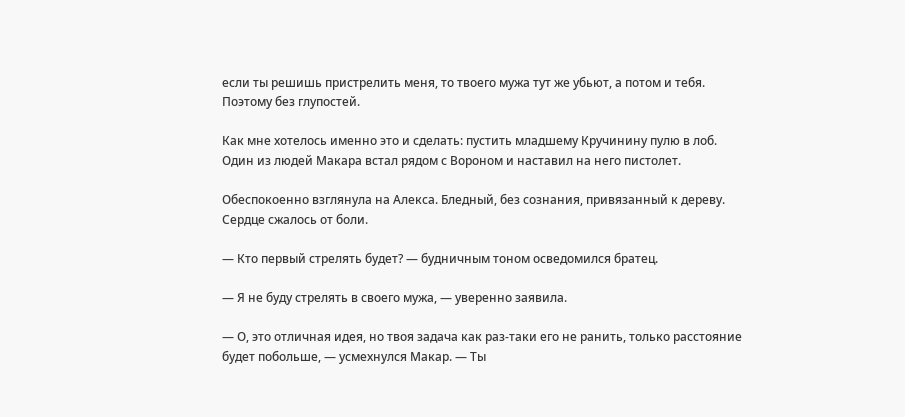если ты решишь пристрелить меня, то твоего мужа тут же убьют, а потом и тебя. Поэтому без глупостей.

Как мне хотелось именно это и сделать: пустить младшему Кручинину пулю в лоб. Один из людей Макара встал рядом с Вороном и наставил на него пистолет.

Обеспокоенно взглянула на Алекса. Бледный, без сознания, привязанный к дереву. Сердце сжалось от боли.

— Кто первый стрелять будет? — будничным тоном осведомился братец.

— Я не буду стрелять в своего мужа, — уверенно заявила.

— О, это отличная идея, но твоя задача как раз-таки его не ранить, только расстояние будет побольше, — усмехнулся Макар. — Ты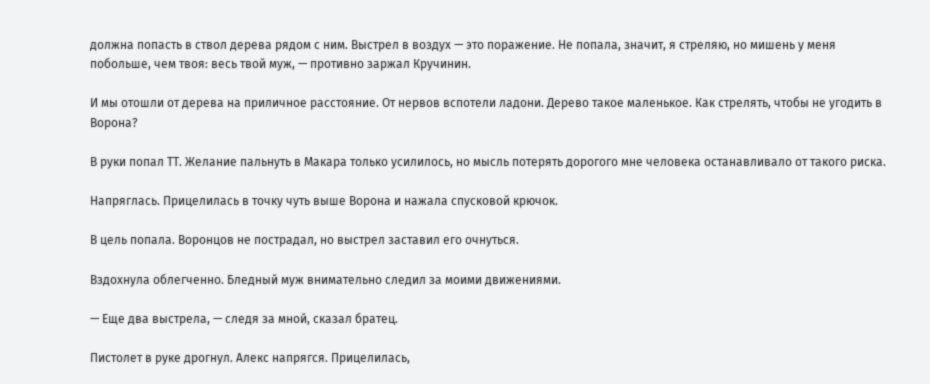должна попасть в ствол дерева рядом с ним. Выстрел в воздух — это поражение. Не попала, значит, я стреляю, но мишень у меня побольше, чем твоя: весь твой муж, — противно заржал Кручинин.

И мы отошли от дерева на приличное расстояние. От нервов вспотели ладони. Дерево такое маленькое. Как стрелять, чтобы не угодить в Ворона?

В руки попал ТТ. Желание пальнуть в Макара только усилилось, но мысль потерять дорогого мне человека останавливало от такого риска.

Напряглась. Прицелилась в точку чуть выше Ворона и нажала спусковой крючок.

В цель попала. Воронцов не пострадал, но выстрел заставил его очнуться.

Вздохнула облегченно. Бледный муж внимательно следил за моими движениями.

— Еще два выстрела, — следя за мной, сказал братец.

Пистолет в руке дрогнул. Алекс напрягся. Прицелилась,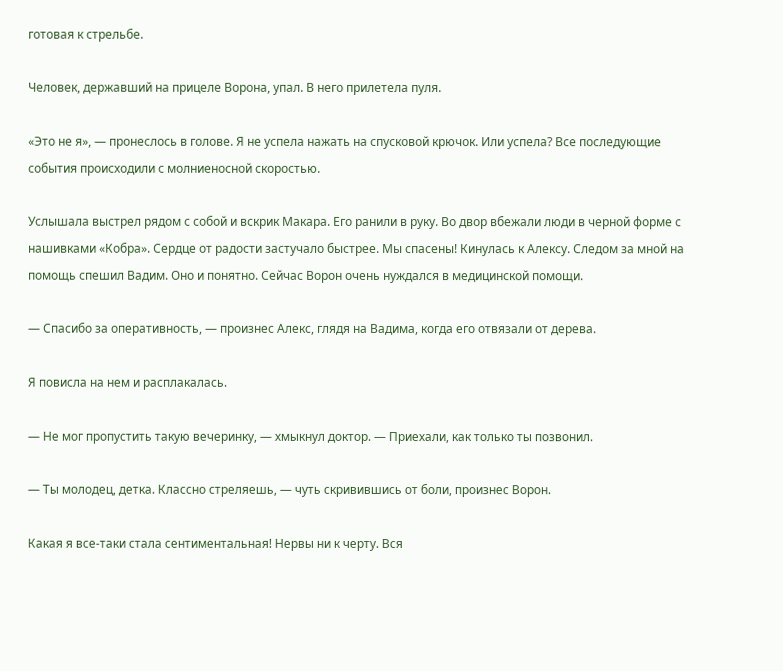готовая к стрельбе.

Человек, державший на прицеле Ворона, упал. В него прилетела пуля.

«Это не я», — пронеслось в голове. Я не успела нажать на спусковой крючок. Или успела? Все последующие события происходили с молниеносной скоростью.

Услышала выстрел рядом с собой и вскрик Макара. Его ранили в руку. Во двор вбежали люди в черной форме с нашивками «Кобра». Сердце от радости застучало быстрее. Мы спасены! Кинулась к Алексу. Следом за мной на помощь спешил Вадим. Оно и понятно. Сейчас Ворон очень нуждался в медицинской помощи.

— Спасибо за оперативность, — произнес Алекс, глядя на Вадима, когда его отвязали от дерева.

Я повисла на нем и расплакалась.

— Не мог пропустить такую вечеринку, — хмыкнул доктор. — Приехали, как только ты позвонил.

— Ты молодец, детка. Классно стреляешь, — чуть скривившись от боли, произнес Ворон.

Какая я все-таки стала сентиментальная! Нервы ни к черту. Вся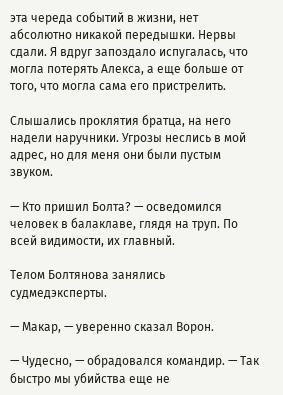эта череда событий в жизни, нет абсолютно никакой передышки. Нервы сдали. Я вдруг запоздало испугалась, что могла потерять Алекса, а еще больше от того, что могла сама его пристрелить.

Слышались проклятия братца, на него надели наручники. Угрозы неслись в мой адрес, но для меня они были пустым звуком.

— Кто пришил Болта? — осведомился человек в балаклаве, глядя на труп. По всей видимости, их главный.

Телом Болтянова занялись судмедэксперты.

— Макар, — уверенно сказал Ворон.

— Чудесно, — обрадовался командир. — Так быстро мы убийства еще не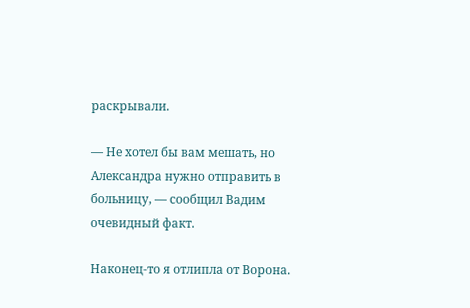раскрывали.

— Не хотел бы вам мешать, но Александра нужно отправить в больницу, — сообщил Вадим очевидный факт.

Наконец-то я отлипла от Ворона.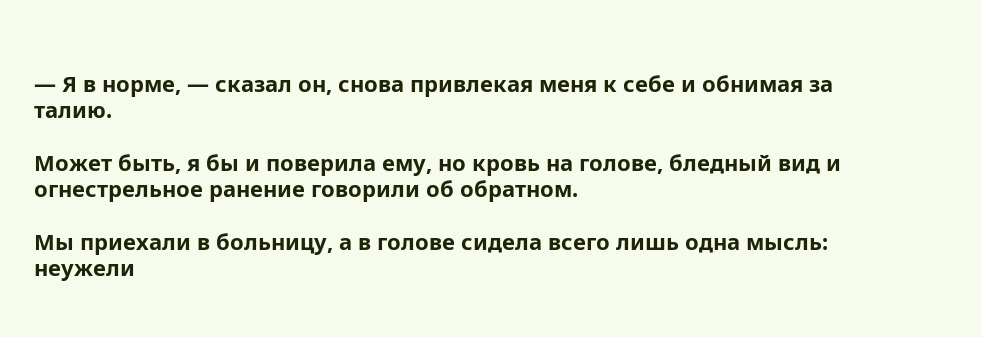— Я в норме, — сказал он, снова привлекая меня к себе и обнимая за талию.

Может быть, я бы и поверила ему, но кровь на голове, бледный вид и огнестрельное ранение говорили об обратном.

Мы приехали в больницу, а в голове сидела всего лишь одна мысль: неужели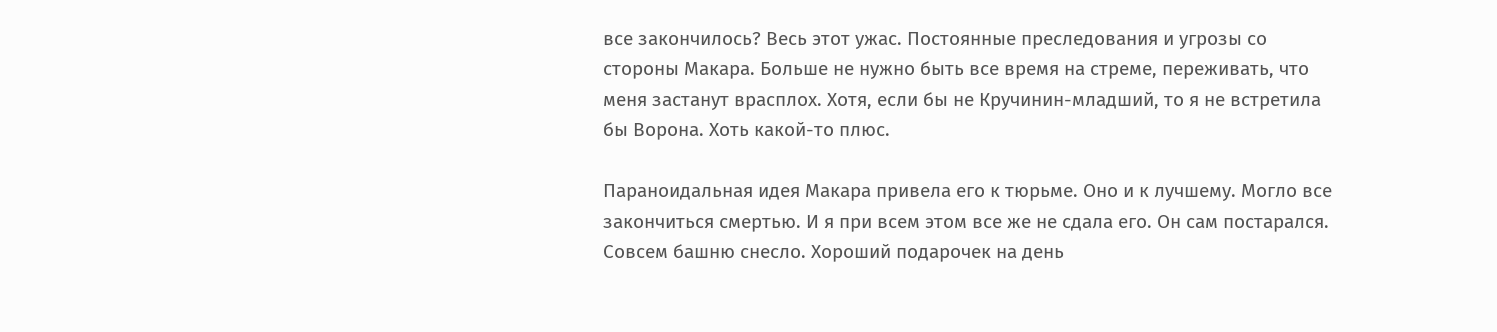все закончилось? Весь этот ужас. Постоянные преследования и угрозы со стороны Макара. Больше не нужно быть все время на стреме, переживать, что меня застанут врасплох. Хотя, если бы не Кручинин-младший, то я не встретила бы Ворона. Хоть какой-то плюс.

Параноидальная идея Макара привела его к тюрьме. Оно и к лучшему. Могло все закончиться смертью. И я при всем этом все же не сдала его. Он сам постарался. Совсем башню снесло. Хороший подарочек на день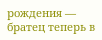рождения — братец теперь в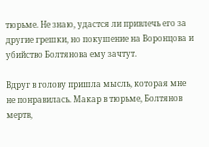тюрьме. Не знаю, удастся ли привлечь его за другие грешки, но покушение на Воронцова и убийство Болтянова ему зачтут.

Вдруг в голову пришла мысль, которая мне не понравилась. Макар в тюрьме, Болтянов мертв,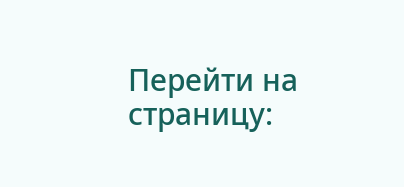Перейти на страницу: